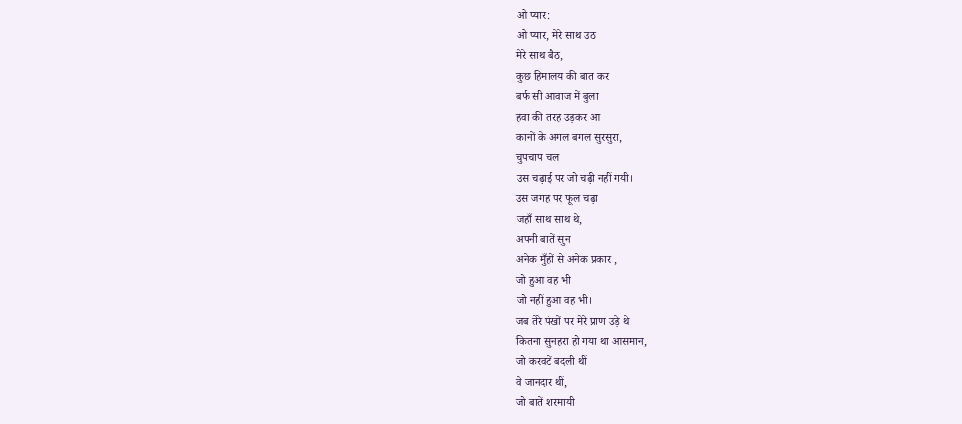ओ प्यार:
ओ प्यार, मेरे साथ उठ
मेरे साथ बैठ,
कुछ हिमालय की बात कर
बर्फ सी आवाज में बुला
हवा की तरह उड़कर आ
कानों के अगल बगल सुरसुरा,
चुपचाप चल
उस चढ़ाई पर जो चढ़ी नहीं गयी।
उस जगह पर फूल चढ़ा
जहाँ साथ साथ थे,
अपनी बातें सुन
अनेक मुँहों से अनेक प्रकार ,
जो हुआ वह भी
जो नहीं हुआ वह भी।
जब तेरे पंखों पर मेरे प्राण उड़े थे
कितना सुनहरा हो गया था आसमान,
जो करवटें बदली थीं
वे जानदार थीं,
जो बातें शरमायी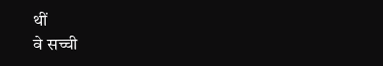थीं
वे सच्ची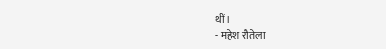थीं।
- महेश रौतेला